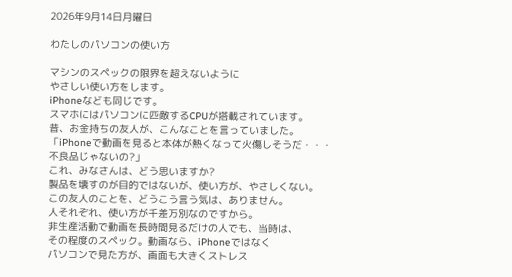2026年9月14日月曜日

わたしのパソコンの使い方

マシンのスペックの限界を超えないように
やさしい使い方をします。
iPhoneなども同じです。
スマホにはパソコンに匹敵するCPUが搭載されています。
昔、お金持ちの友人が、こんなことを言っていました。
「iPhoneで動画を見ると本体が熱くなって火傷しそうだ・・・
不良品じゃないの?」
これ、みなさんは、どう思いますか?
製品を壊すのが目的ではないが、使い方が、やさしくない。
この友人のことを、どうこう言う気は、ありません。
人それぞれ、使い方が千差万別なのですから。
非生産活動で動画を長時間見るだけの人でも、当時は、
その程度のスペック。動画なら、iPhoneではなく
パソコンで見た方が、画面も大きくストレス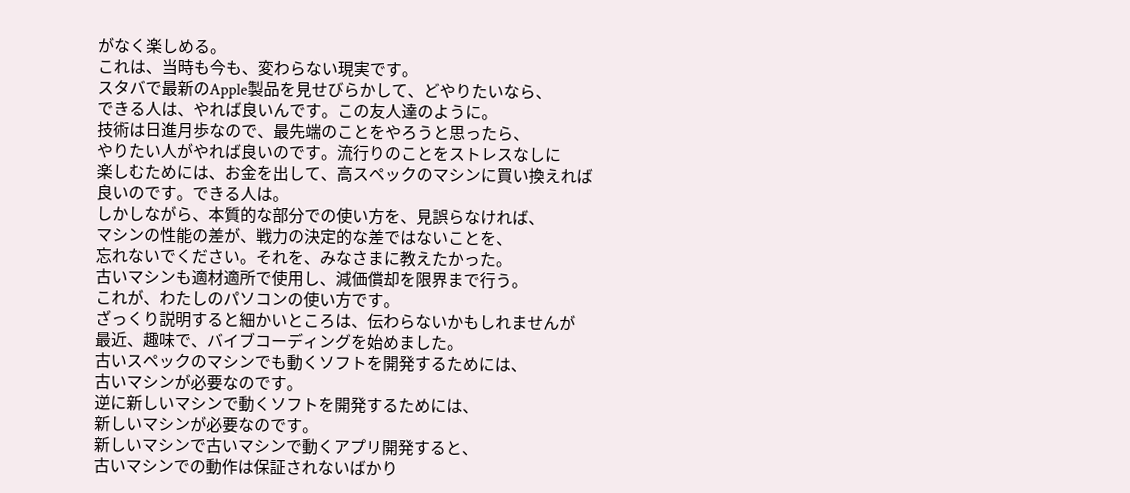がなく楽しめる。
これは、当時も今も、変わらない現実です。
スタバで最新のApple製品を見せびらかして、どやりたいなら、
できる人は、やれば良いんです。この友人達のように。
技術は日進月歩なので、最先端のことをやろうと思ったら、
やりたい人がやれば良いのです。流行りのことをストレスなしに
楽しむためには、お金を出して、高スペックのマシンに買い換えれば
良いのです。できる人は。
しかしながら、本質的な部分での使い方を、見誤らなければ、
マシンの性能の差が、戦力の決定的な差ではないことを、
忘れないでください。それを、みなさまに教えたかった。
古いマシンも適材適所で使用し、減価償却を限界まで行う。
これが、わたしのパソコンの使い方です。
ざっくり説明すると細かいところは、伝わらないかもしれませんが
最近、趣味で、バイブコーディングを始めました。
古いスペックのマシンでも動くソフトを開発するためには、
古いマシンが必要なのです。
逆に新しいマシンで動くソフトを開発するためには、
新しいマシンが必要なのです。
新しいマシンで古いマシンで動くアプリ開発すると、
古いマシンでの動作は保証されないばかり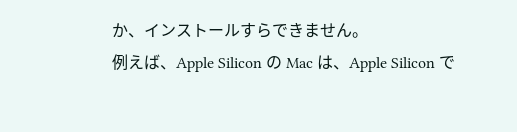か、インストールすらできません。
例えば、Apple Silicon の Mac は、Apple Silicon で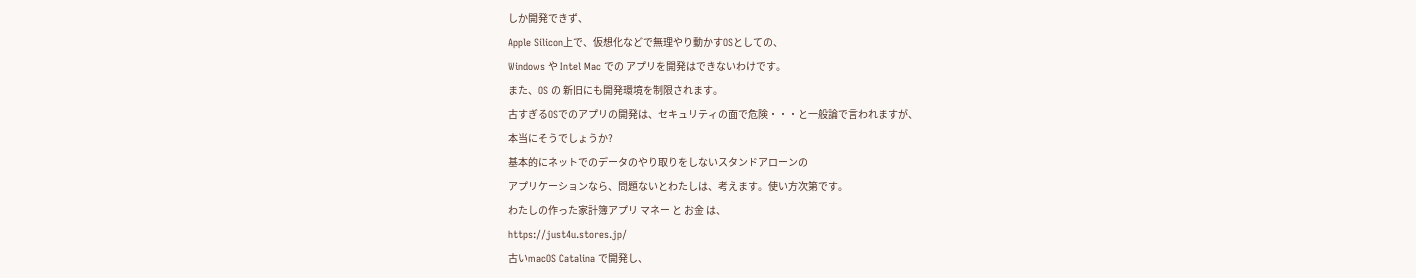しか開発できず、
Apple Silicon上で、仮想化などで無理やり動かすOSとしての、
Windows や Intel Mac での アプリを開発はできないわけです。
また、OS の 新旧にも開発環境を制限されます。
古すぎるOSでのアプリの開発は、セキュリティの面で危険・・・と一般論で言われますが、
本当にそうでしょうか?
基本的にネットでのデータのやり取りをしないスタンドアローンの
アプリケーションなら、問題ないとわたしは、考えます。使い方次第です。
わたしの作った家計簿アプリ マネー と お金 は、
https://just4u.stores.jp/
古いmacOS Catalina で開発し、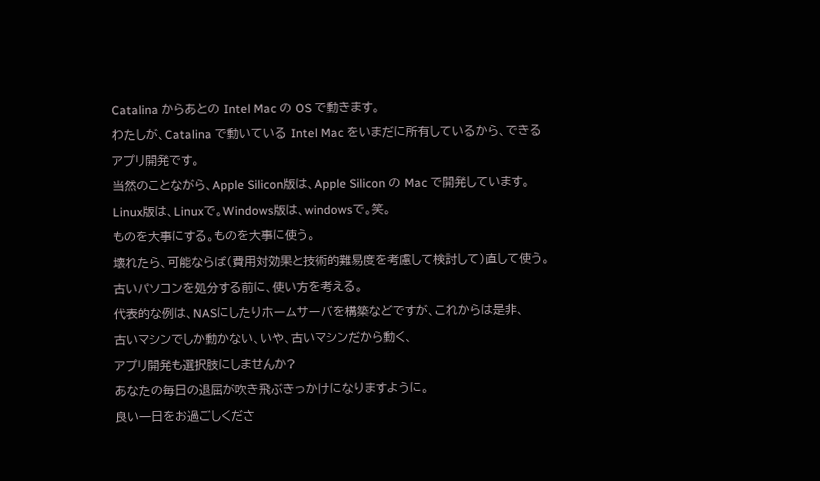Catalina からあとの Intel Mac の OS で動きます。
わたしが、Catalina で動いている Intel Mac をいまだに所有しているから、できる
アプリ開発です。
当然のことながら、Apple Silicon版は、Apple Silicon の Mac で開発しています。
Linux版は、Linuxで。Windows版は、windowsで。笑。
ものを大事にする。ものを大事に使う。
壊れたら、可能ならば(費用対効果と技術的難易度を考慮して検討して)直して使う。
古いパソコンを処分する前に、使い方を考える。
代表的な例は、NASにしたりホームサーバを構築などですが、これからは是非、
古いマシンでしか動かない、いや、古いマシンだから動く、
アプリ開発も選択肢にしませんか?
あなたの毎日の退屈が吹き飛ぶきっかけになりますように。
良い一日をお過ごしくださ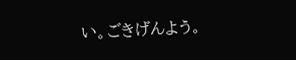い。ごきげんよう。